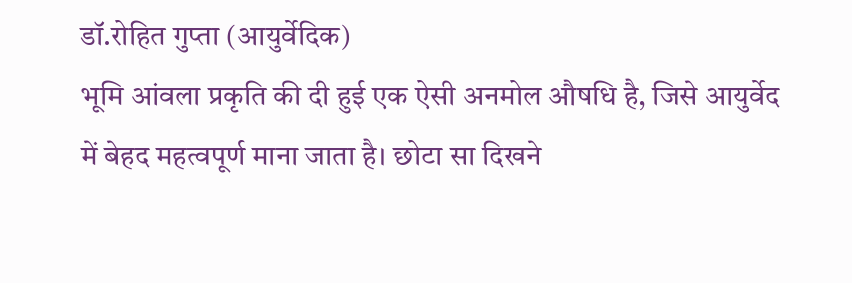डॉ.रोहित गुप्ता (आयुर्वेदिक)
भूमि आंवला प्रकृति की दी हुई एक ऐसी अनमोल औषधि है, जिसे आयुर्वेद में बेहद महत्वपूर्ण माना जाता है। छोटा सा दिखने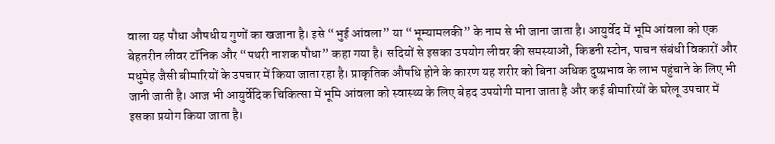वाला यह पौधा औषधीय गुणों का खजाना है। इसे “भुई आंवला” या “भूम्यामलकी” के नाम से भी जाना जाता है। आयुर्वेद में भूमि आंवला को एक बेहतरीन लीवर टॉनिक और “पथरी नाशक पौधा” कहा गया है। सदियों से इसका उपयोग लीवर की समस्याओं, किडनी स्टोन, पाचन संबंधी विकारों और मधुमेह जैसी बीमारियों के उपचार में किया जाता रहा है। प्राकृतिक औषधि होने के कारण यह शरीर को बिना अधिक दुष्प्रभाव के लाभ पहुंचाने के लिए भी जानी जाती है। आज भी आयुर्वेदिक चिकित्सा में भूमि आंवला को स्वास्थ्य के लिए बेहद उपयोगी माना जाता है और कई बीमारियों के घरेलू उपचार में इसका प्रयोग किया जाता है।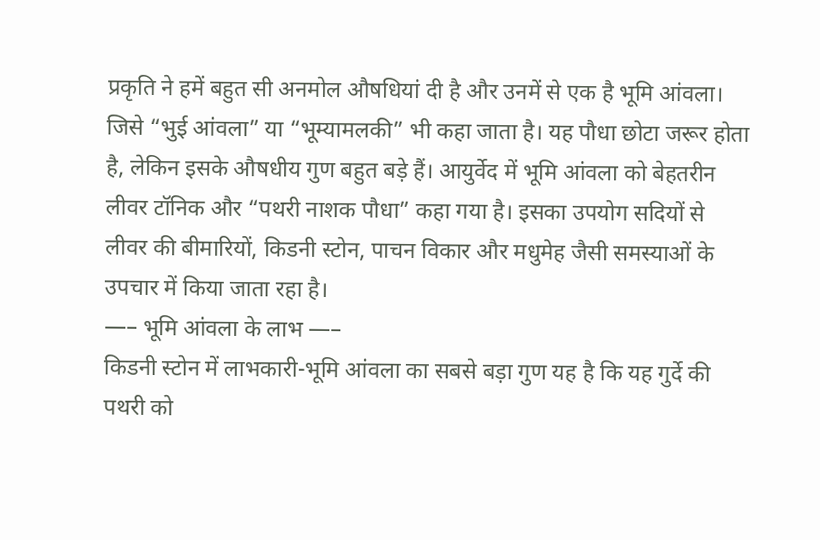प्रकृति ने हमें बहुत सी अनमोल औषधियां दी है और उनमें से एक है भूमि आंवला। जिसे “भुई आंवला” या “भूम्यामलकी” भी कहा जाता है। यह पौधा छोटा जरूर होता है, लेकिन इसके औषधीय गुण बहुत बड़े हैं। आयुर्वेद में भूमि आंवला को बेहतरीन लीवर टॉनिक और “पथरी नाशक पौधा” कहा गया है। इसका उपयोग सदियों से लीवर की बीमारियों, किडनी स्टोन, पाचन विकार और मधुमेह जैसी समस्याओं के उपचार में किया जाता रहा है।
—– भूमि आंवला के लाभ —–
किडनी स्टोन में लाभकारी-भूमि आंवला का सबसे बड़ा गुण यह है कि यह गुर्दे की पथरी को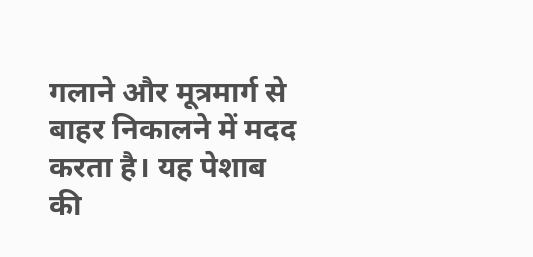गलाने और मूत्रमार्ग से बाहर निकालने में मदद करता है। यह पेशाब की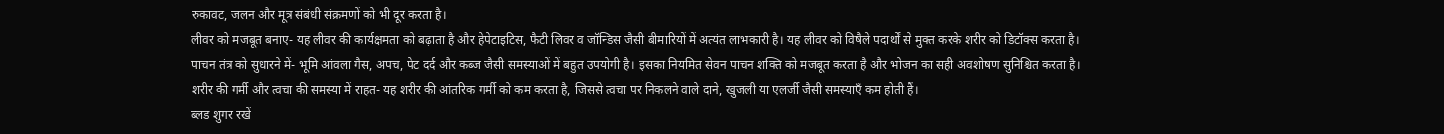रुकावट, जलन और मूत्र संबंधी संक्रमणों को भी दूर करता है।
लीवर को मजबूत बनाए- यह लीवर की कार्यक्षमता को बढ़ाता है और हेपेटाइटिस, फैटी लिवर व जॉन्डिस जैसी बीमारियों में अत्यंत लाभकारी है। यह लीवर को विषैले पदार्थों से मुक्त करके शरीर को डिटॉक्स करता है।
पाचन तंत्र को सुधारने में- भूमि आंवला गैस, अपच, पेट दर्द और कब्ज जैसी समस्याओं में बहुत उपयोगी है। इसका नियमित सेवन पाचन शक्ति को मजबूत करता है और भोजन का सही अवशोषण सुनिश्चित करता है।
शरीर की गर्मी और त्वचा की समस्या में राहत- यह शरीर की आंतरिक गर्मी को कम करता है, जिससे त्वचा पर निकलने वाले दाने, खुजली या एलर्जी जैसी समस्याएँ कम होती हैं।
ब्लड शुगर रखें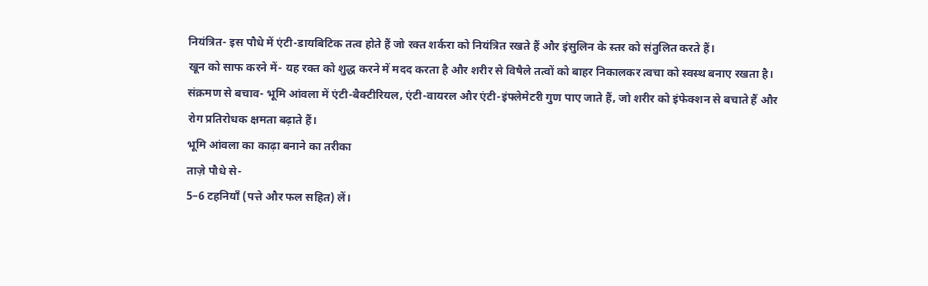नियंत्रित- इस पौधे में एंटी-डायबिटिक तत्व होते हैं जो रक्त शर्करा को नियंत्रित रखते हैं और इंसुलिन के स्तर को संतुलित करते हैं।
खून को साफ करने में- यह रक्त को शुद्ध करने में मदद करता है और शरीर से विषैले तत्वों को बाहर निकालकर त्वचा को स्वस्थ बनाए रखता है।
संक्रमण से बचाव- भूमि आंवला में एंटी-बैक्टीरियल, एंटी-वायरल और एंटी-इंफ्लेमेटरी गुण पाए जाते हैं, जो शरीर को इंफेक्शन से बचाते हैं और रोग प्रतिरोधक क्षमता बढ़ाते हैं।
भूमि आंवला का काढ़ा बनाने का तरीका
ताज़े पौधे से-
5–6 टहनियाँ (पत्ते और फल सहित) लें।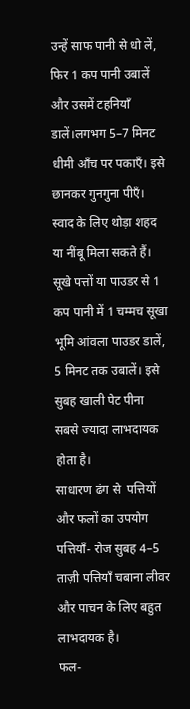उन्हें साफ पानी से धो लें, फिर 1 कप पानी उबालें और उसमें टहनियाँ डालें।लगभग 5–7 मिनट धीमी आँच पर पकाएँ। इसे छानकर गुनगुना पीएँ। स्वाद के लिए थोड़ा शहद या नींबू मिला सकते हैं।
सूखे पत्तों या पाउडर से 1 कप पानी में 1 चम्मच सूखा भूमि आंवला पाउडर डालें, 5 मिनट तक उबालें। इसे सुबह खाली पेट पीना सबसे ज्यादा लाभदायक होता है।
साधारण ढंग से  पत्तियों और फलों का उपयोग
पत्तियाँ- रोज सुबह 4–5 ताज़ी पत्तियाँ चबाना लीवर और पाचन के लिए बहुत लाभदायक है।
फल-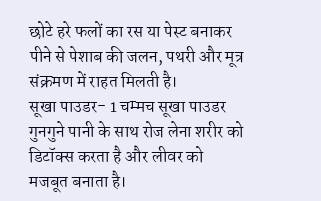छोटे हरे फलों का रस या पेस्ट बनाकर पीने से पेशाब की जलन, पथरी और मूत्र संक्रमण में राहत मिलती है।
सूखा पाउडर- 1 चम्मच सूखा पाउडर गुनगुने पानी के साथ रोज लेना शरीर को डिटॉक्स करता है और लीवर को मजबूत बनाता है।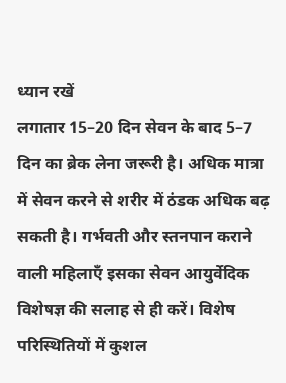ध्यान रखें
लगातार 15–20 दिन सेवन के बाद 5–7 दिन का ब्रेक लेना जरूरी है। अधिक मात्रा में सेवन करने से शरीर में ठंडक अधिक बढ़ सकती है। गर्भवती और स्तनपान कराने वाली महिलाएँ इसका सेवन आयुर्वेदिक विशेषज्ञ की सलाह से ही करें। विशेष परिस्थितियों में कुशल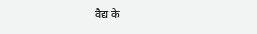वैद्य के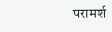परामर्श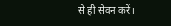से ही सेवन करें।